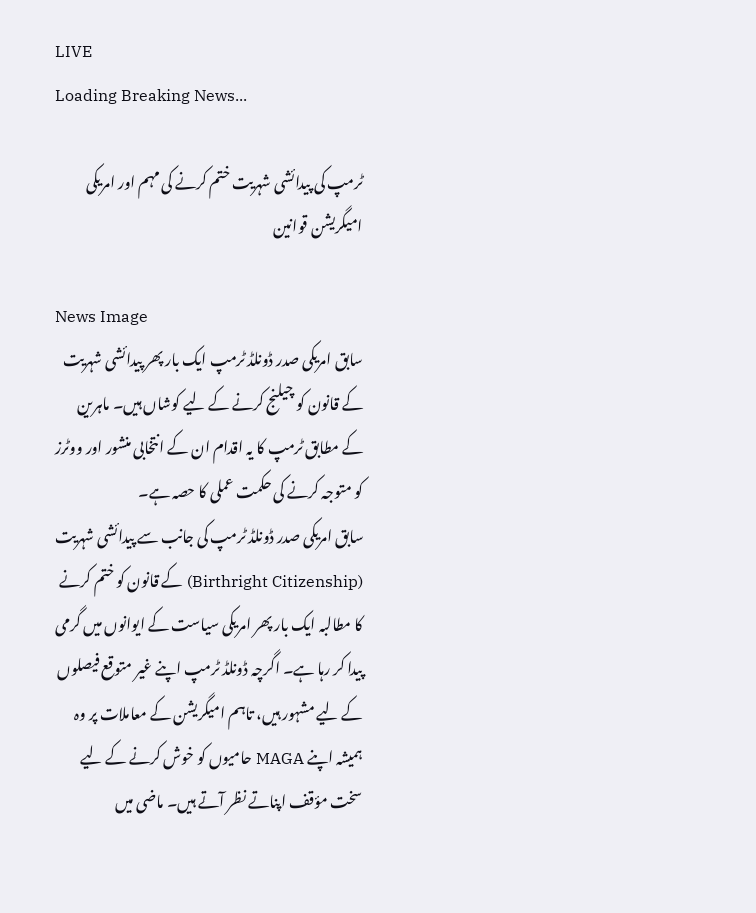LIVE
Loading Breaking News...

ٹرمپ کی پیدائشی شہریت ختم کرنے کی مہم اور امریکی امیگریشن قوانین

News Image
سابق امریکی صدر ڈونلڈ ٹرمپ ایک بار پھر پیدائشی شہریت کے قانون کو چیلنج کرنے کے لیے کوشاں ہیں۔ ماہرین کے مطابق ٹرمپ کا یہ اقدام ان کے انتخابی منشور اور ووٹرز کو متوجہ کرنے کی حکمت عملی کا حصہ ہے۔
سابق امریکی صدر ڈونلڈ ٹرمپ کی جانب سے پیدائشی شہریت (Birthright Citizenship) کے قانون کو ختم کرنے کا مطالبہ ایک بار پھر امریکی سیاست کے ایوانوں میں گرمی پیدا کر رہا ہے۔ اگرچہ ڈونلڈ ٹرمپ اپنے غیر متوقع فیصلوں کے لیے مشہور ہیں، تاہم امیگریشن کے معاملات پر وہ ہمیشہ اپنے MAGA حامیوں کو خوش کرنے کے لیے سخت مؤقف اپناتے نظر آتے ہیں۔ ماضی میں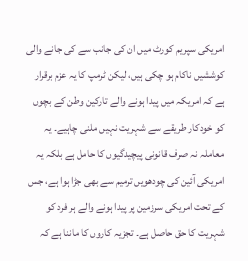امریکی سپریم کورٹ میں ان کی جانب سے کی جانے والی کوششیں ناکام ہو چکی ہیں، لیکن ٹرمپ کا یہ عزم برقرار ہے کہ امریکہ میں پیدا ہونے والے تارکین وطن کے بچوں کو خودکار طریقے سے شہریت نہیں ملنی چاہیے۔ یہ معاملہ نہ صرف قانونی پیچیدگیوں کا حامل ہے بلکہ یہ امریکی آئین کی چودھویں ترمیم سے بھی جڑا ہوا ہے، جس کے تحت امریکی سرزمین پر پیدا ہونے والے ہر فرد کو شہریت کا حق حاصل ہے۔ تجزیہ کاروں کا ماننا ہے کہ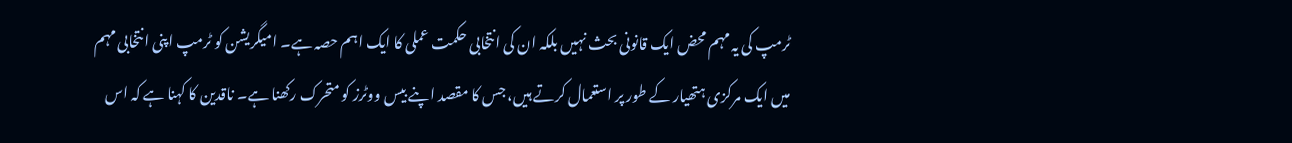ٹرمپ کی یہ مہم محض ایک قانونی بحث نہیں بلکہ ان کی انتخابی حکمت عملی کا ایک اہم حصہ ہے۔ امیگریشن کو ٹرمپ اپنی انتخابی مہم میں ایک مرکزی ہتھیار کے طور پر استعمال کرتے ہیں، جس کا مقصد اپنے بیس ووٹرز کو متحرک رکھنا ہے۔ ناقدین کا کہنا ہے کہ اس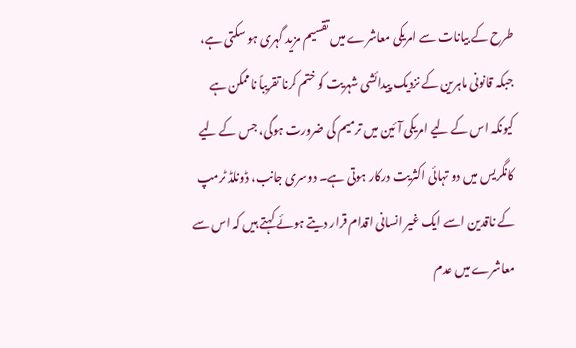طرح کے بیانات سے امریکی معاشرے میں تقسیم مزید گہری ہو سکتی ہے، جبکہ قانونی ماہرین کے نزدیک پیدائشی شہریت کو ختم کرنا تقریباً ناممکن ہے کیونکہ اس کے لیے امریکی آئین میں ترمیم کی ضرورت ہوگی، جس کے لیے کانگریس میں دو تہائی اکثریت درکار ہوتی ہے۔ دوسری جانب، ڈونلڈ ٹرمپ کے ناقدین اسے ایک غیر انسانی اقدام قرار دیتے ہوئے کہتے ہیں کہ اس سے معاشرے میں عدم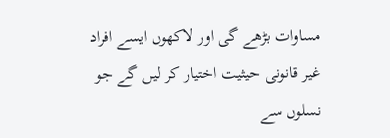مساوات بڑھے گی اور لاکھوں ایسے افراد غیر قانونی حیثیت اختیار کر لیں گے جو نسلوں سے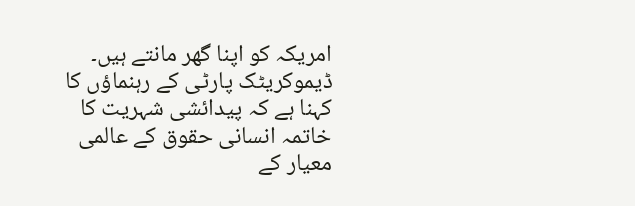امریکہ کو اپنا گھر مانتے ہیں۔ ڈیموکریٹک پارٹی کے رہنماؤں کا کہنا ہے کہ پیدائشی شہریت کا خاتمہ انسانی حقوق کے عالمی معیار کے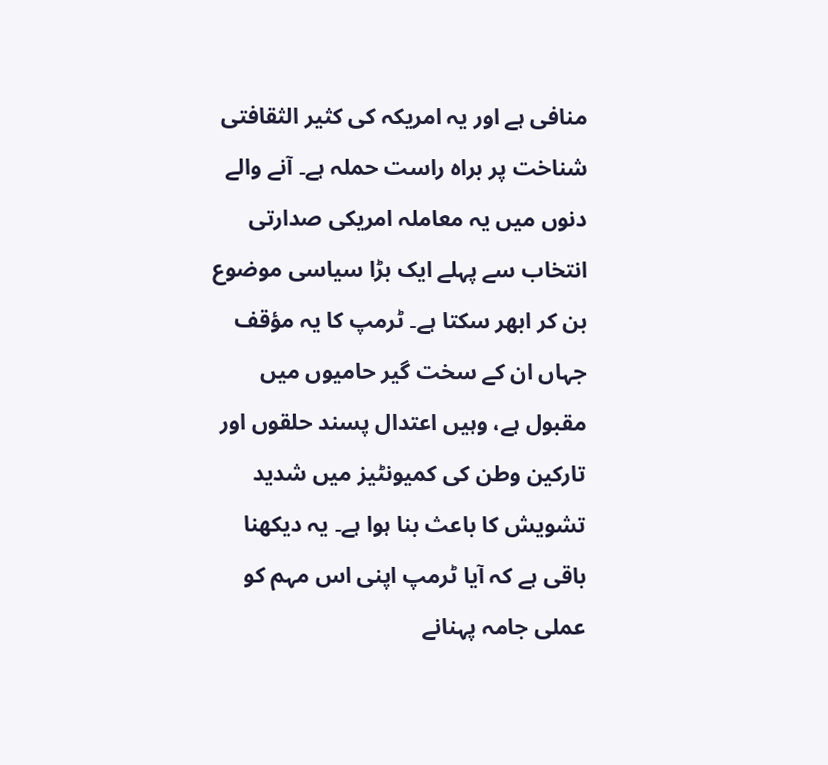منافی ہے اور یہ امریکہ کی کثیر الثقافتی شناخت پر براہ راست حملہ ہے۔ آنے والے دنوں میں یہ معاملہ امریکی صدارتی انتخاب سے پہلے ایک بڑا سیاسی موضوع بن کر ابھر سکتا ہے۔ ٹرمپ کا یہ مؤقف جہاں ان کے سخت گیر حامیوں میں مقبول ہے، وہیں اعتدال پسند حلقوں اور تارکین وطن کی کمیونٹیز میں شدید تشویش کا باعث بنا ہوا ہے۔ یہ دیکھنا باقی ہے کہ آیا ٹرمپ اپنی اس مہم کو عملی جامہ پہنانے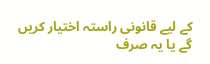کے لیے قانونی راستہ اختیار کریں گے یا یہ صرف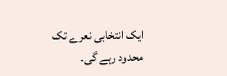ایک انتخابی نعرے تک محدود رہے گی۔